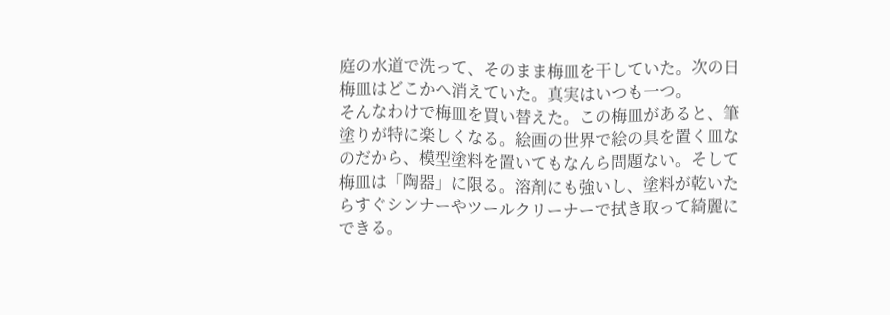庭の水道で洗って、そのまま梅皿を干していた。次の日梅皿はどこかへ消えていた。真実はいつも一つ。
そんなわけで梅皿を買い替えた。この梅皿があると、筆塗りが特に楽しくなる。絵画の世界で絵の具を置く皿なのだから、模型塗料を置いてもなんら問題ない。そして梅皿は「陶器」に限る。溶剤にも強いし、塗料が乾いたらすぐシンナーやツールクリーナーで拭き取って綺麗にできる。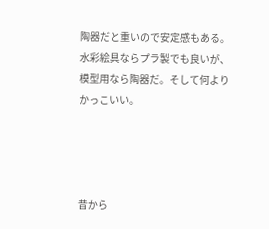陶器だと重いので安定感もある。水彩絵具ならプラ製でも良いが、模型用なら陶器だ。そして何よりかっこいい。




昔から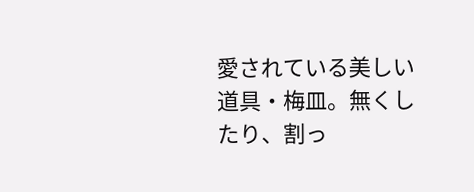愛されている美しい道具・梅皿。無くしたり、割っ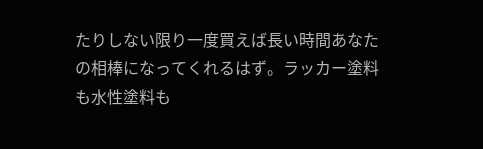たりしない限り一度買えば長い時間あなたの相棒になってくれるはず。ラッカー塗料も水性塗料も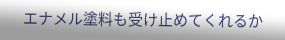エナメル塗料も受け止めてくれるか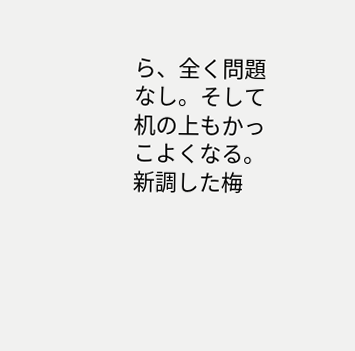ら、全く問題なし。そして机の上もかっこよくなる。新調した梅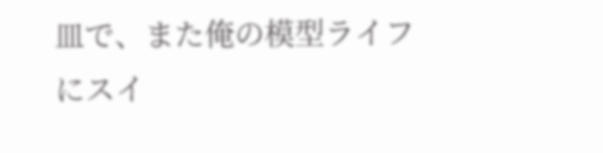皿で、また俺の模型ライフにスイ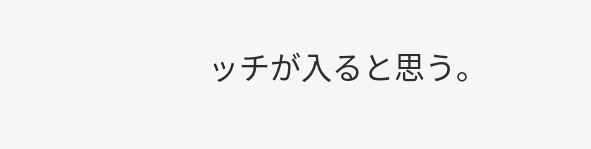ッチが入ると思う。